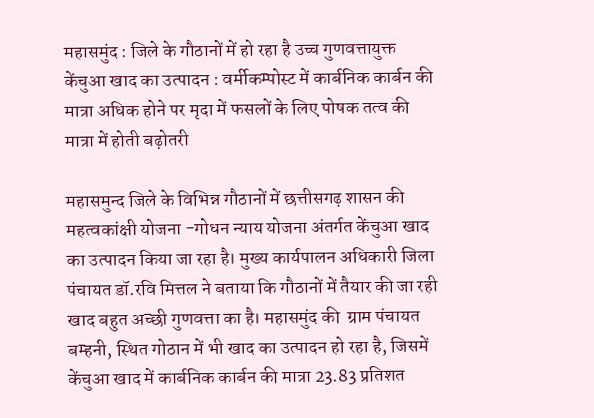महासमुंद : जिले के गौठानों में हो रहा है उच्च गुणवत्तायुक्त केंचुआ खाद का उत्पादन : वर्मीकम्पोस्ट में कार्बनिक कार्बन की मात्रा अधिक होने पर मृदा में फसलों के लिए पोषक तत्व की मात्रा में होती बढ़ोतरी

महासमुन्द जिले के विभिन्न गौठानों में छत्तीसगढ़ शासन की महत्वकांक्षी योजना -गोधन न्याय योजना अंतर्गत केंचुआ खाद का उत्पादन किया जा रहा है। मुख्य कार्यपालन अधिकारी जिला पंचायत डॉ.रवि मित्तल ने बताया कि गौठानों में तैयार की जा रही  खाद बहुत अच्छी गुणवत्ता का है। महासमुंद की  ग्राम पंचायत बम्हनी, स्थित गोठान में भी खाद का उत्पादन हो रहा है, जिसमें केंचुआ खाद में कार्बनिक कार्बन की मात्रा 23.83 प्रतिशत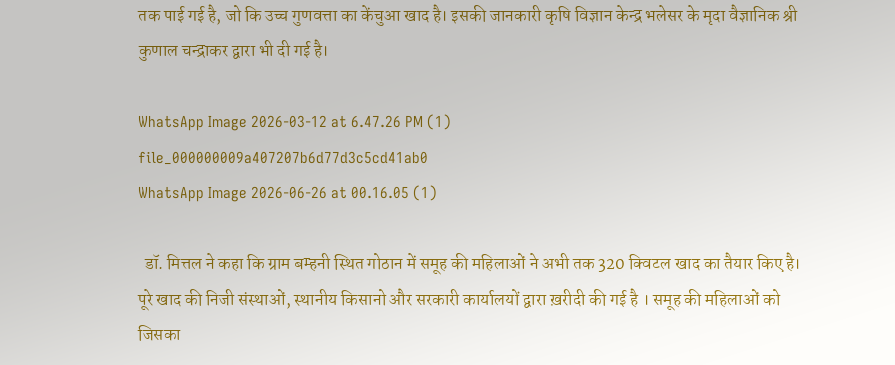तक पाई गई है, जो कि उच्च गुणवत्ता का केंचुआ खाद है। इसकी जानकारी कृषि विज्ञान केन्द्र भलेसर के मृदा वैज्ञानिक श्री कुणाल चन्द्राकर द्वारा भी दी गई है।

WhatsApp Image 2026-03-12 at 6.47.26 PM (1)
file_000000009a407207b6d77d3c5cd41ab0
WhatsApp Image 2026-06-26 at 00.16.05 (1)

  डॉ. मित्तल ने कहा कि ग्राम बम्हनी स्थित गोठान में समूह की महिलाओं ने अभी तक 320 क्विटल खाद का तैयार किए है। पूरे खाद की निजी संस्थाओं, स्थानीय किसानो और सरकारी कार्यालयों द्वारा ख़रीदी की गई है । समूह की महिलाओं को जिसका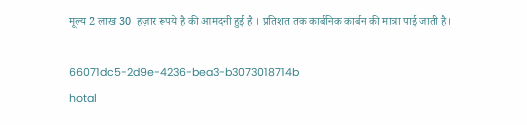मूल्य 2 लाख 30  हज़ार रूपये है की आमदनी हुई है । प्रतिशत तक कार्बनिक कार्बन की मात्रा पाई जाती है।

66071dc5-2d9e-4236-bea3-b3073018714b
hotal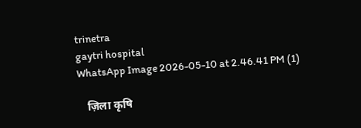trinetra
gaytri hospital
WhatsApp Image 2026-05-10 at 2.46.41 PM (1)

   ज़िला कृषि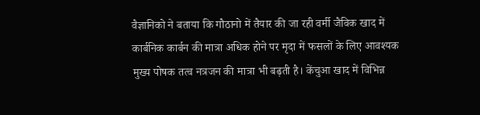वैज्ञानिको ने बताया कि गौठानो में तैयार की जा रही वर्मी जैविक खाद में कार्बनिक कार्बन की मात्रा अधिक होने पर मृदा में फसलों के लिए आवश्यक मुख्य पोषक तत्व नत्रजन की मात्रा भी बढ़ती है। केंचुआ खाद में विभिन्न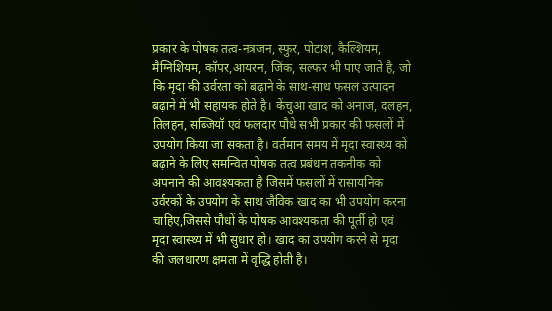प्रकार के पोषक तत्व-नत्रजन, स्फुर, पोटाश, कैल्शियम, मैग्निशियम, कॉपर,आयरन, जिंक, सल्फर भी पाए जाते है, जो कि मृदा की उर्वरता को बढ़ाने के साथ-साथ फसल उत्पादन बढ़ाने में भी सहायक होते है। केंचुआ खाद को अनाज, दलहन, तिलहन, सब्जियॉ एवं फलदार पौधे सभी प्रकार की फसलों में उपयोग किया जा सकता है। वर्तमान समय में मृदा स्वास्थ्य को बढ़ाने के लिए समन्वित पोषक तत्व प्रबंधन तकनीक को अपनाने की आवश्यकता है जिसमें फसलों में रासायनिक उर्वरकों के उपयोग के साथ जैविक खाद का भी उपयोग करना चाहिए,जिससे पौधों के पोषक आवश्यकता की पूर्ती हो एवं मृदा स्वास्थ्य में भी सुधार हो। खाद का उपयोग करने से मृदा की जलधारण क्षमता में वृद्धि होती है।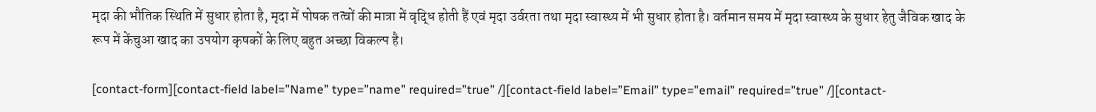मृदा की भौतिक स्थिति में सुधार होता है, मृदा में पोषक तत्वों की मात्रा में वृद्धि होती हैं एवं मृदा उर्वरता तथा मृदा स्वास्थ्य में भी सुधार होता है। वर्तमान समय में मृदा स्वास्थ्य के सुधार हेतु जैविक खाद के रूप में केंचुआ खाद का उपयोग कृषकों के लिए बहुत अच्छा विकल्प है।

[contact-form][contact-field label=”Name” type=”name” required=”true” /][contact-field label=”Email” type=”email” required=”true” /][contact-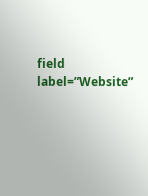field label=”Website”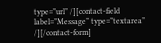type=”url” /][contact-field label=”Message” type=”textarea” /][/contact-form]